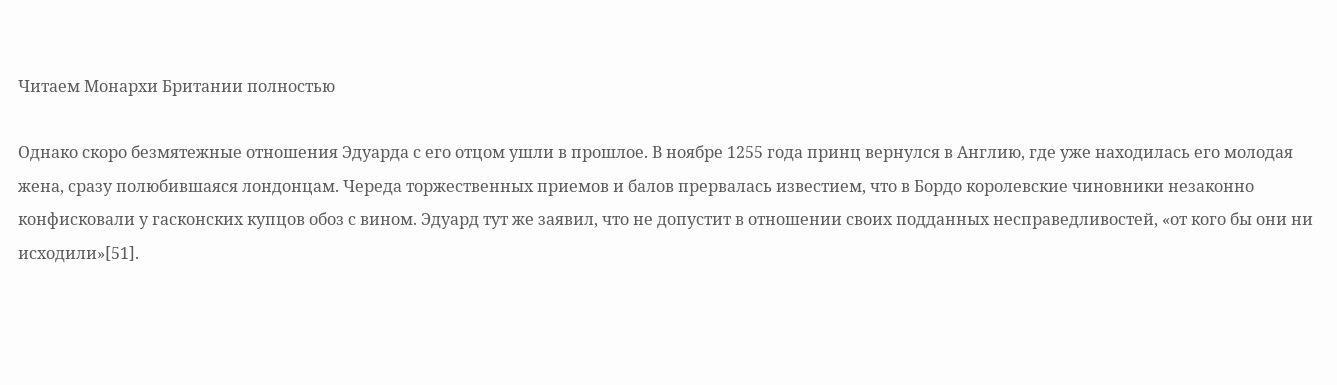Читаем Монархи Британии полностью

Однако скоро безмятежные отношения Эдуарда с его отцом ушли в прошлое. В ноябре 1255 года принц вернулся в Англию, где уже находилась его молодая жена, сразу полюбившаяся лондонцам. Череда торжественных приемов и балов прервалась известием, что в Бордо королевские чиновники незаконно конфисковали у гасконских купцов обоз с вином. Эдуард тут же заявил, что не допустит в отношении своих подданных несправедливостей, «от кого бы они ни исходили»[51].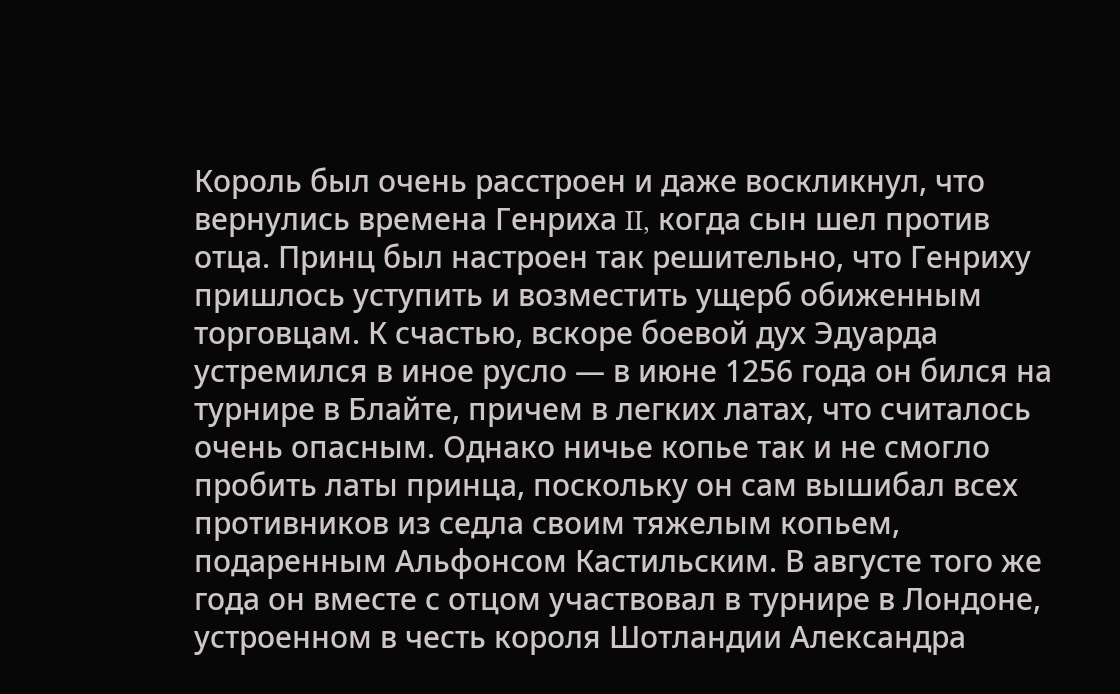Король был очень расстроен и даже воскликнул, что вернулись времена Генриха II, когда сын шел против отца. Принц был настроен так решительно, что Генриху пришлось уступить и возместить ущерб обиженным торговцам. К счастью, вскоре боевой дух Эдуарда устремился в иное русло — в июне 1256 года он бился на турнире в Блайте, причем в легких латах, что считалось очень опасным. Однако ничье копье так и не смогло пробить латы принца, поскольку он сам вышибал всех противников из седла своим тяжелым копьем, подаренным Альфонсом Кастильским. В августе того же года он вместе с отцом участвовал в турнире в Лондоне, устроенном в честь короля Шотландии Александра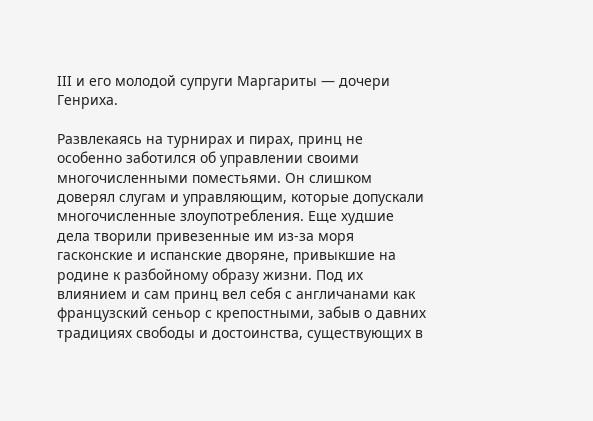III и его молодой супруги Маргариты — дочери Генриха.

Развлекаясь на турнирах и пирах, принц не особенно заботился об управлении своими многочисленными поместьями. Он слишком доверял слугам и управляющим, которые допускали многочисленные злоупотребления. Еще худшие дела творили привезенные им из-за моря гасконские и испанские дворяне, привыкшие на родине к разбойному образу жизни. Под их влиянием и сам принц вел себя с англичанами как французский сеньор с крепостными, забыв о давних традициях свободы и достоинства, существующих в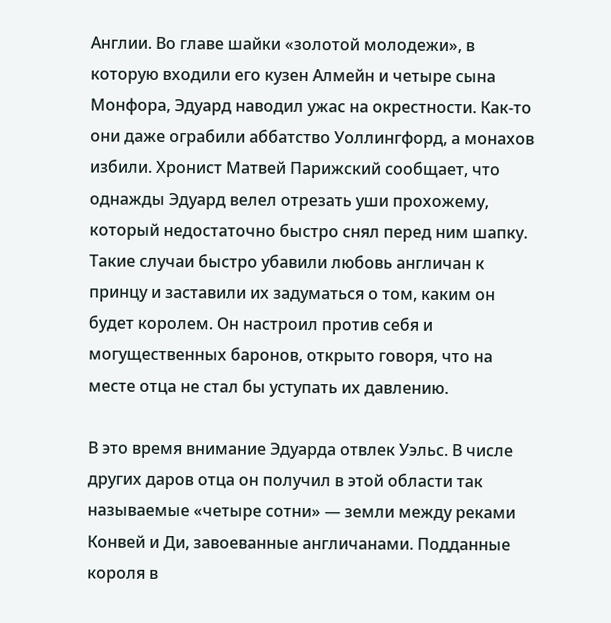Англии. Во главе шайки «золотой молодежи», в которую входили его кузен Алмейн и четыре сына Монфора, Эдуард наводил ужас на окрестности. Как-то они даже ограбили аббатство Уоллингфорд, а монахов избили. Хронист Матвей Парижский сообщает, что однажды Эдуард велел отрезать уши прохожему, который недостаточно быстро снял перед ним шапку. Такие случаи быстро убавили любовь англичан к принцу и заставили их задуматься о том, каким он будет королем. Он настроил против себя и могущественных баронов, открыто говоря, что на месте отца не стал бы уступать их давлению.

В это время внимание Эдуарда отвлек Уэльс. В числе других даров отца он получил в этой области так называемые «четыре сотни» — земли между реками Конвей и Ди, завоеванные англичанами. Подданные короля в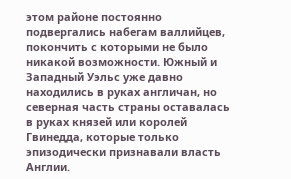этом районе постоянно подвергались набегам валлийцев, покончить с которыми не было никакой возможности. Южный и Западный Уэльс уже давно находились в руках англичан, но северная часть страны оставалась в руках князей или королей Гвинедда, которые только эпизодически признавали власть Англии.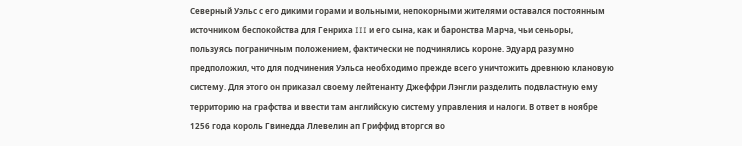Северный Уэльс с его дикими горами и вольными, непокорными жителями оставался постоянным источником беспокойства для Генриха III и его сына, как и баронства Марча, чьи сеньоры, пользуясь пограничным положением, фактически не подчинялись короне. Эдуард разумно предположил, что для подчинения Уэльса необходимо прежде всего уничтожить древнюю клановую систему. Для этого он приказал своему лейтенанту Джеффри Лэнгли разделить подвластную ему территорию на графства и ввести там английскую систему управления и налоги. В ответ в ноябре 1256 года король Гвинедда Ллевелин ап Гриффид вторгся во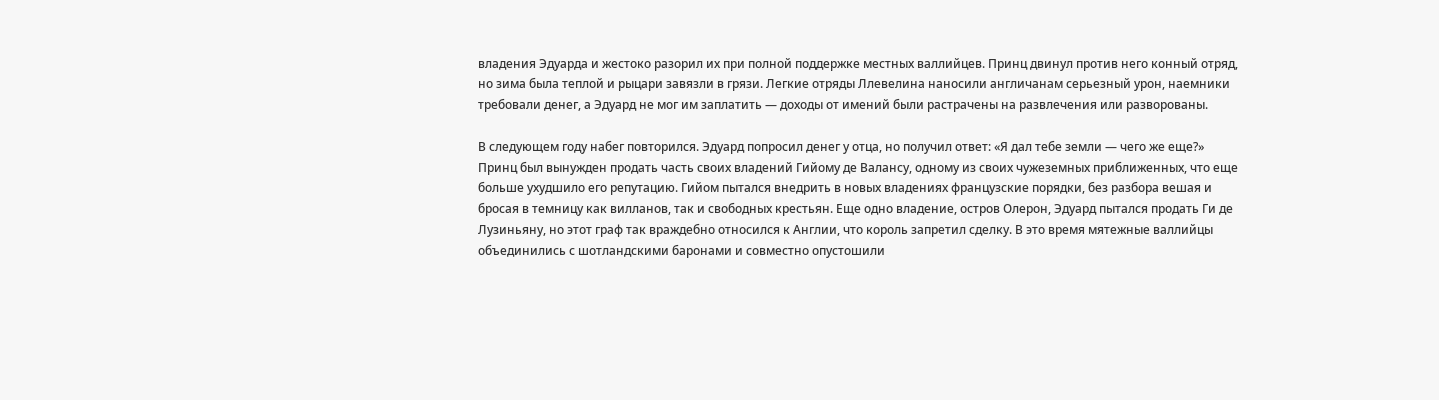владения Эдуарда и жестоко разорил их при полной поддержке местных валлийцев. Принц двинул против него конный отряд, но зима была теплой и рыцари завязли в грязи. Легкие отряды Ллевелина наносили англичанам серьезный урон, наемники требовали денег, а Эдуард не мог им заплатить — доходы от имений были растрачены на развлечения или разворованы.

В следующем году набег повторился. Эдуард попросил денег у отца, но получил ответ: «Я дал тебе земли — чего же еще?» Принц был вынужден продать часть своих владений Гийому де Валансу, одному из своих чужеземных приближенных, что еще больше ухудшило его репутацию. Гийом пытался внедрить в новых владениях французские порядки, без разбора вешая и бросая в темницу как вилланов, так и свободных крестьян. Еще одно владение, остров Олерон, Эдуард пытался продать Ги де Лузиньяну, но этот граф так враждебно относился к Англии, что король запретил сделку. В это время мятежные валлийцы объединились с шотландскими баронами и совместно опустошили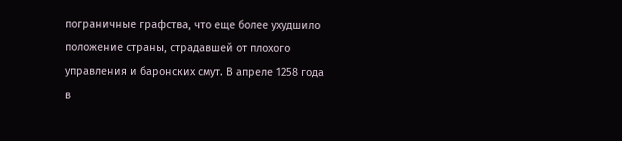пограничные графства, что еще более ухудшило положение страны, страдавшей от плохого управления и баронских смут. В апреле 1258 года в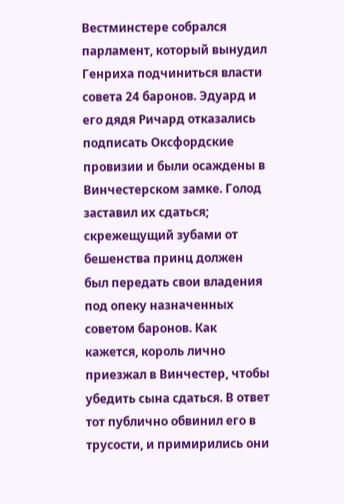Вестминстере собрался парламент, который вынудил Генриха подчиниться власти совета 24 баронов. Эдуард и его дядя Ричард отказались подписать Оксфордские провизии и были осаждены в Винчестерском замке. Голод заставил их сдаться; скрежещущий зубами от бешенства принц должен был передать свои владения под опеку назначенных советом баронов. Как кажется, король лично приезжал в Винчестер, чтобы убедить сына сдаться. В ответ тот публично обвинил его в трусости, и примирились они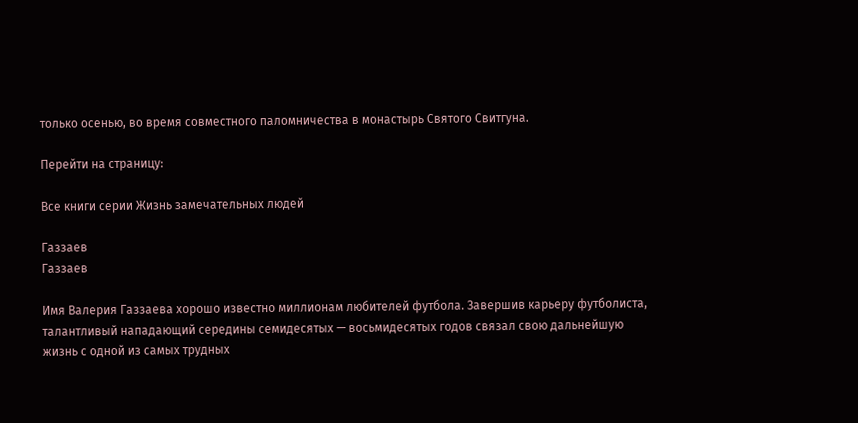только осенью, во время совместного паломничества в монастырь Святого Свитгуна.

Перейти на страницу:

Все книги серии Жизнь замечательных людей

Газзаев
Газзаев

Имя Валерия Газзаева хорошо известно миллионам любителей футбола. Завершив карьеру футболиста, талантливый нападающий середины семидесятых — восьмидесятых годов связал свою дальнейшую жизнь с одной из самых трудных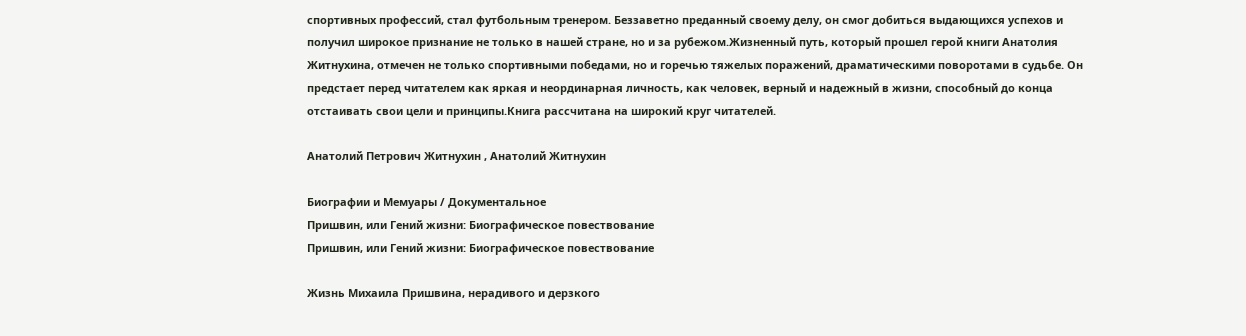спортивных профессий, стал футбольным тренером. Беззаветно преданный своему делу, он смог добиться выдающихся успехов и получил широкое признание не только в нашей стране, но и за рубежом.Жизненный путь, который прошел герой книги Анатолия Житнухина, отмечен не только спортивными победами, но и горечью тяжелых поражений, драматическими поворотами в судьбе. Он предстает перед читателем как яркая и неординарная личность, как человек, верный и надежный в жизни, способный до конца отстаивать свои цели и принципы.Книга рассчитана на широкий круг читателей.

Анатолий Петрович Житнухин , Анатолий Житнухин

Биографии и Мемуары / Документальное
Пришвин, или Гений жизни: Биографическое повествование
Пришвин, или Гений жизни: Биографическое повествование

Жизнь Михаила Пришвина, нерадивого и дерзкого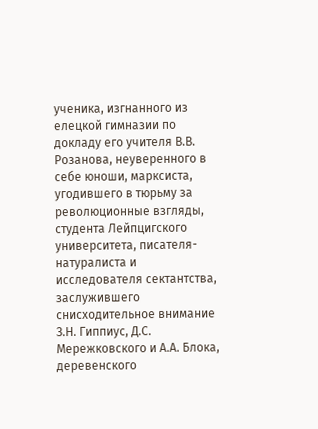ученика, изгнанного из елецкой гимназии по докладу его учителя В.В. Розанова, неуверенного в себе юноши, марксиста, угодившего в тюрьму за революционные взгляды, студента Лейпцигского университета, писателя-натуралиста и исследователя сектантства, заслужившего снисходительное внимание З.Н. Гиппиус, Д.С. Мережковского и А.А. Блока, деревенского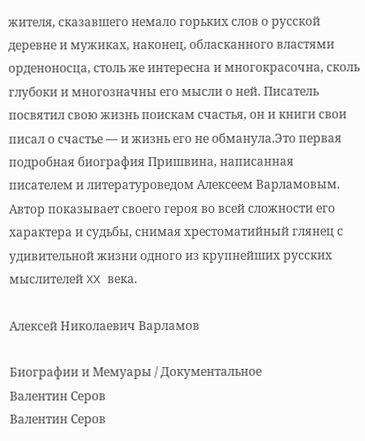жителя, сказавшего немало горьких слов о русской деревне и мужиках, наконец, обласканного властями орденоносца, столь же интересна и многокрасочна, сколь глубоки и многозначны его мысли о ней. Писатель посвятил свою жизнь поискам счастья, он и книги свои писал о счастье — и жизнь его не обманула.Это первая подробная биография Пришвина, написанная писателем и литературоведом Алексеем Варламовым. Автор показывает своего героя во всей сложности его характера и судьбы, снимая хрестоматийный глянец с удивительной жизни одного из крупнейших русских мыслителей XX века.

Алексей Николаевич Варламов

Биографии и Мемуары / Документальное
Валентин Серов
Валентин Серов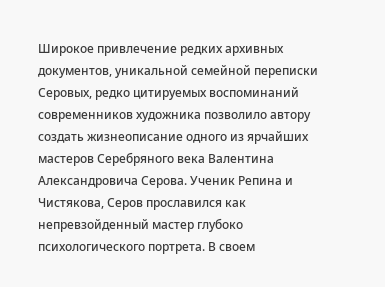Широкое привлечение редких архивных документов, уникальной семейной переписки Серовых, редко цитируемых воспоминаний современников художника позволило автору создать жизнеописание одного из ярчайших мастеров Серебряного века Валентина Александровича Серова. Ученик Репина и Чистякова, Серов прославился как непревзойденный мастер глубоко психологического портрета. В своем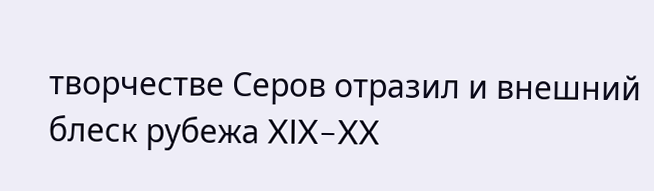творчестве Серов отразил и внешний блеск рубежа XIX–XX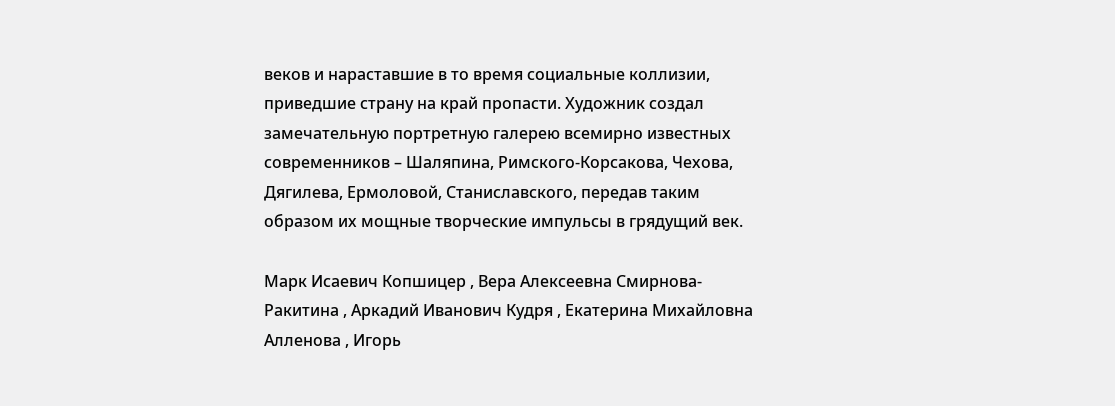веков и нараставшие в то время социальные коллизии, приведшие страну на край пропасти. Художник создал замечательную портретную галерею всемирно известных современников – Шаляпина, Римского-Корсакова, Чехова, Дягилева, Ермоловой, Станиславского, передав таким образом их мощные творческие импульсы в грядущий век.

Марк Исаевич Копшицер , Вера Алексеевна Смирнова-Ракитина , Аркадий Иванович Кудря , Екатерина Михайловна Алленова , Игорь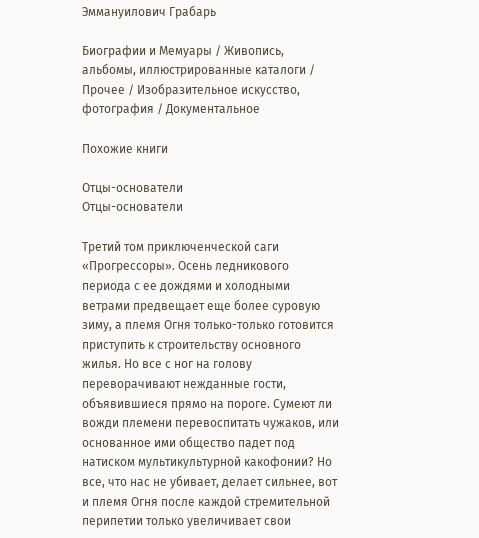Эммануилович Грабарь

Биографии и Мемуары / Живопись, альбомы, иллюстрированные каталоги / Прочее / Изобразительное искусство, фотография / Документальное

Похожие книги

Отцы-основатели
Отцы-основатели

Третий том приключенческой саги «Прогрессоры». Осень ледникового периода с ее дождями и холодными ветрами предвещает еще более суровую зиму, а племя Огня только-только готовится приступить к строительству основного жилья. Но все с ног на голову переворачивают нежданные гости, объявившиеся прямо на пороге. Сумеют ли вожди племени перевоспитать чужаков, или основанное ими общество падет под натиском мультикультурной какофонии? Но все, что нас не убивает, делает сильнее, вот и племя Огня после каждой стремительной перипетии только увеличивает свои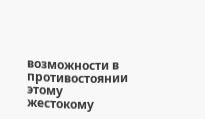возможности в противостоянии этому жестокому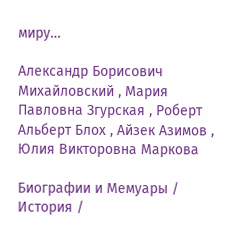миру…

Александр Борисович Михайловский , Мария Павловна Згурская , Роберт Альберт Блох , Айзек Азимов , Юлия Викторовна Маркова

Биографии и Мемуары / История /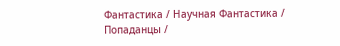Фантастика / Научная Фантастика / Попаданцы /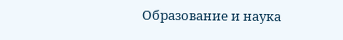Образование и наука